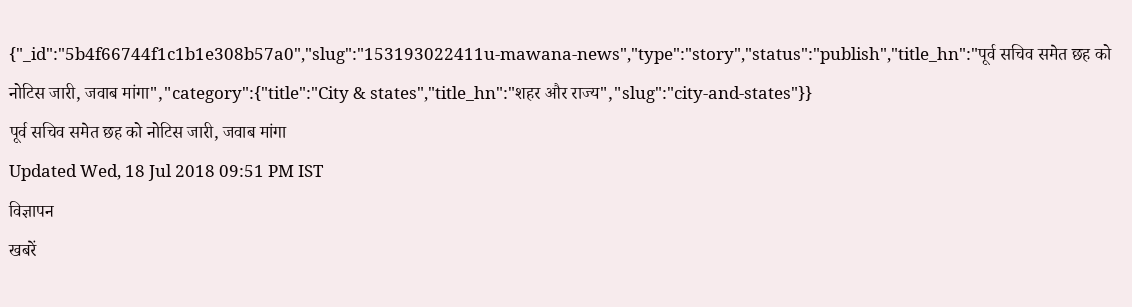{"_id":"5b4f66744f1c1b1e308b57a0","slug":"153193022411u-mawana-news","type":"story","status":"publish","title_hn":"पूर्व सचिव समेत छह को नोटिस जारी, जवाब मांगा","category":{"title":"City & states","title_hn":"शहर और राज्य","slug":"city-and-states"}}
पूर्व सचिव समेत छह को नोटिस जारी, जवाब मांगा
Updated Wed, 18 Jul 2018 09:51 PM IST
विज्ञापन
खबरें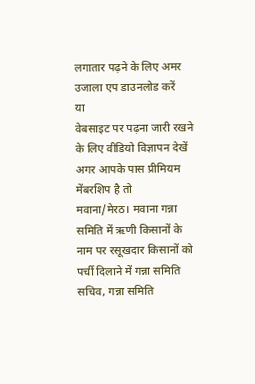लगातार पढ़ने के लिए अमर उजाला एप डाउनलोड करें
या
वेबसाइट पर पढ़ना जारी रखने के लिए वीडियो विज्ञापन देखें
अगर आपके पास प्रीमियम मेंबरशिप है तो
मवाना/मेरठ। मवाना गन्ना समिति में ऋणी किसानों के नाम पर रसूखदार किसानों को पर्ची दिलाने में गन्ना समिति सचिव, गन्ना समिति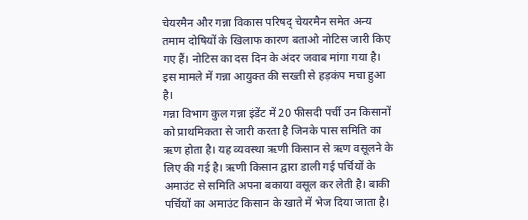चेयरमैन और गन्ना विकास परिषद् चेयरमैन समेत अन्य तमाम दोषियों के खिलाफ कारण बताओ नोटिस जारी किए गए हैं। नोटिस का दस दिन के अंदर जवाब मांगा गया है। इस मामले में गन्ना आयुक्त की सख्ती से हड़कंप मचा हुआ है।
गन्ना विभाग कुल गन्ना इंडेंट में 20 फीसदी पर्ची उन किसानों को प्राथमिकता से जारी करता है जिनके पास समिति का ऋण होता है। यह व्यवस्था ऋणी किसान से ऋण वसूलने के लिए की गई है। ऋणी किसान द्वारा डाली गई पर्चियों के अमाउंट से समिति अपना बकाया वसूल कर लेती है। बाकी पर्चियों का अमाउंट किसान के खाते में भेज दिया जाता है।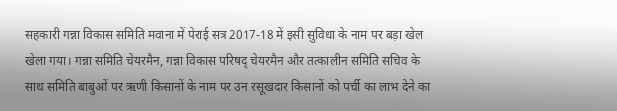सहकारी गन्ना विकास समिति मवाना में पेराई सत्र 2017-18 में इसी सुविधा के नाम पर बड़ा खेल खेला गया। गन्ना समिति चेयरमैन, गन्ना विकास परिषद् चेयरमैन और तत्कालीन समिति सचिव के साथ समिति बाबुओं पर ऋणी किसानों के नाम पर उन रसूखदार किसानों को पर्ची का लाभ देने का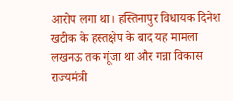आरोप लगा था। हस्तिनापुर विधायक दिनेश खटीक के हस्तक्षेप के बाद यह मामला लखनऊ तक गूंजा था और गन्ना विकास राज्यमंत्री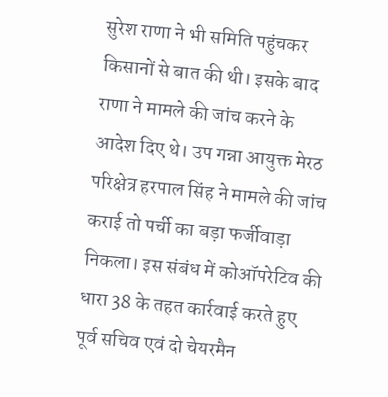सुरेश राणा ने भी समिति पहुंचकर किसानों से बात की थी। इसके बाद राणा ने मामले की जांच करने के आदेश दिए थे। उप गन्ना आयुक्त मेरठ परिक्षेत्र हरपाल सिंह ने मामले की जांच कराई तो पर्ची का बड़ा फर्जीवाड़ा निकला। इस संबंध में कोऑपरेटिव की धारा 38 के तहत कार्रवाई करते हुए पूर्व सचिव एवं दो चेयरमैन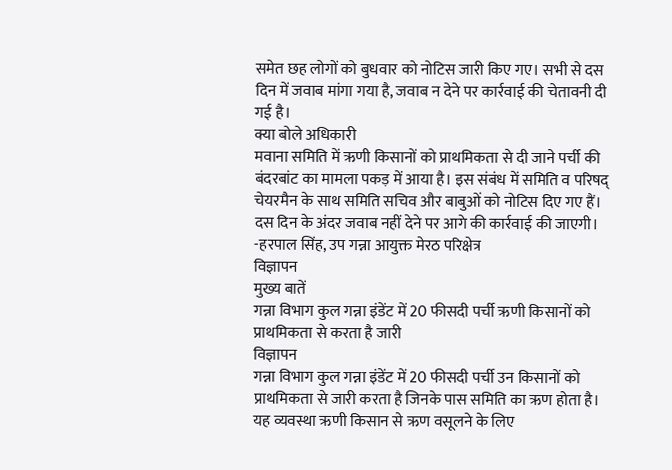समेत छह लोगों को बुधवार को नोटिस जारी किए गए। सभी से दस दिन में जवाब मांगा गया है, जवाब न देने पर कार्रवाई की चेतावनी दी गई है।
क्या बोले अधिकारी
मवाना समिति में ऋणी किसानों को प्राथमिकता से दी जाने पर्ची की बंदरबांट का मामला पकड़ में आया है। इस संबंध में समिति व परिषद् चेयरमैन के साथ समिति सचिव और बाबुओं को नोटिस दिए गए हैं। दस दिन के अंदर जवाब नहीं देने पर आगे की कार्रवाई की जाएगी। -हरपाल सिंह, उप गन्ना आयुक्त मेरठ परिक्षेत्र
विज्ञापन
मुख्य बातें
गन्ना विभाग कुल गन्ना इंडेंट में 20 फीसदी पर्ची ऋणी किसानों को प्राथमिकता से करता है जारी
विज्ञापन
गन्ना विभाग कुल गन्ना इंडेंट में 20 फीसदी पर्ची उन किसानों को प्राथमिकता से जारी करता है जिनके पास समिति का ऋण होता है। यह व्यवस्था ऋणी किसान से ऋण वसूलने के लिए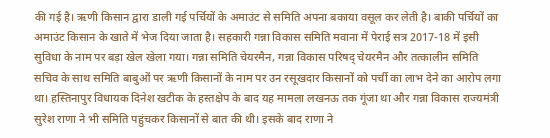की गई है। ऋणी किसान द्वारा डाली गई पर्चियों के अमाउंट से समिति अपना बकाया वसूल कर लेती है। बाकी पर्चियों का अमाउंट किसान के खाते में भेज दिया जाता है। सहकारी गन्ना विकास समिति मवाना में पेराई सत्र 2017-18 में इसी सुविधा के नाम पर बड़ा खेल खेला गया। गन्ना समिति चेयरमैन, गन्ना विकास परिषद् चेयरमैन और तत्कालीन समिति सचिव के साथ समिति बाबुओं पर ऋणी किसानों के नाम पर उन रसूखदार किसानों को पर्ची का लाभ देने का आरोप लगा था। हस्तिनापुर विधायक दिनेश खटीक के हस्तक्षेप के बाद यह मामला लखनऊ तक गूंजा था और गन्ना विकास राज्यमंत्री सुरेश राणा ने भी समिति पहुंचकर किसानों से बात की थी। इसके बाद राणा ने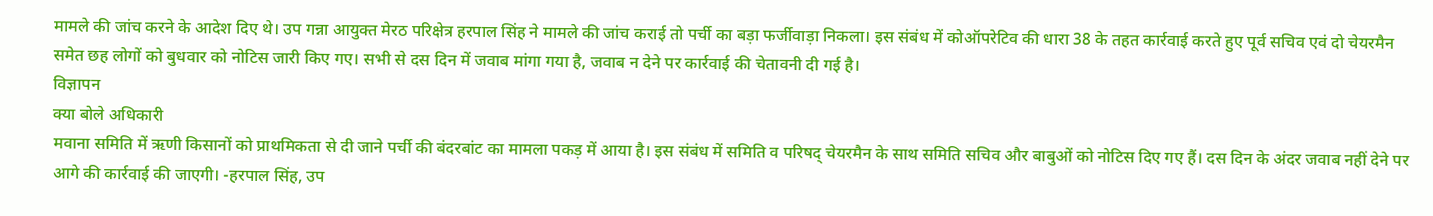मामले की जांच करने के आदेश दिए थे। उप गन्ना आयुक्त मेरठ परिक्षेत्र हरपाल सिंह ने मामले की जांच कराई तो पर्ची का बड़ा फर्जीवाड़ा निकला। इस संबंध में कोऑपरेटिव की धारा 38 के तहत कार्रवाई करते हुए पूर्व सचिव एवं दो चेयरमैन समेत छह लोगों को बुधवार को नोटिस जारी किए गए। सभी से दस दिन में जवाब मांगा गया है, जवाब न देने पर कार्रवाई की चेतावनी दी गई है।
विज्ञापन
क्या बोले अधिकारी
मवाना समिति में ऋणी किसानों को प्राथमिकता से दी जाने पर्ची की बंदरबांट का मामला पकड़ में आया है। इस संबंध में समिति व परिषद् चेयरमैन के साथ समिति सचिव और बाबुओं को नोटिस दिए गए हैं। दस दिन के अंदर जवाब नहीं देने पर आगे की कार्रवाई की जाएगी। -हरपाल सिंह, उप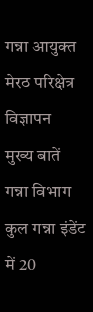गन्ना आयुक्त मेरठ परिक्षेत्र
विज्ञापन
मुख्य बातें
गन्ना विभाग कुल गन्ना इंडेंट में 20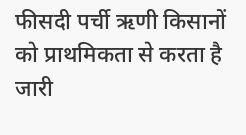फीसदी पर्ची ऋणी किसानों को प्राथमिकता से करता है जारी